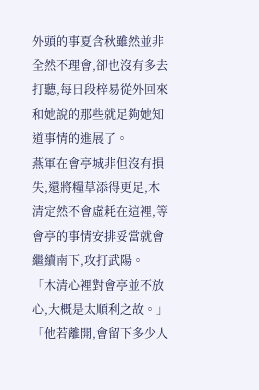外頭的事夏含秋雖然並非全然不理會,卻也沒有多去打聽,每日段梓易從外回來和她說的那些就足夠她知道事情的進展了。
燕軍在會亭城非但沒有損失,還將糧草添得更足,木清定然不會虛耗在這裡,等會亭的事情安排妥當就會繼續南下,攻打武陽。
「木清心裡對會亭並不放心,大概是太順利之故。」
「他若離開,會留下多少人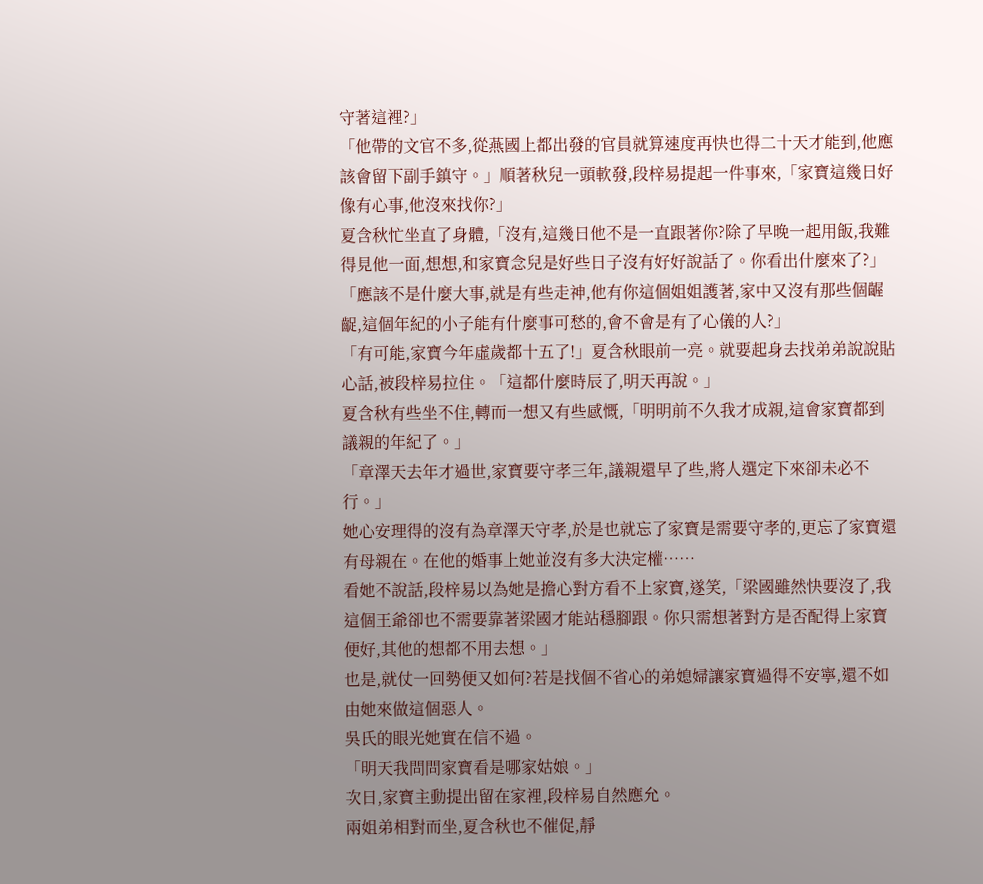守著這裡?」
「他帶的文官不多,從燕國上都出發的官員就算速度再快也得二十天才能到,他應該會留下副手鎮守。」順著秋兒一頭軟發,段梓易提起一件事來,「家寶這幾日好像有心事,他沒來找你?」
夏含秋忙坐直了身體,「沒有,這幾日他不是一直跟著你?除了早晚一起用飯,我難得見他一面,想想,和家寶念兒是好些日子沒有好好說話了。你看出什麼來了?」
「應該不是什麼大事,就是有些走神,他有你這個姐姐護著,家中又沒有那些個齷齪,這個年紀的小子能有什麼事可愁的,會不會是有了心儀的人?」
「有可能,家寶今年虛歲都十五了!」夏含秋眼前一亮。就要起身去找弟弟說說貼心話,被段梓易拉住。「這都什麼時辰了,明天再說。」
夏含秋有些坐不住,轉而一想又有些感慨,「明明前不久我才成親,這會家寶都到議親的年紀了。」
「章澤天去年才過世,家寶要守孝三年,議親還早了些,將人選定下來卻未必不行。」
她心安理得的沒有為章澤天守孝,於是也就忘了家寶是需要守孝的,更忘了家寶還有母親在。在他的婚事上她並沒有多大決定權……
看她不說話,段梓易以為她是擔心對方看不上家寶,遂笑,「梁國雖然快要沒了,我這個王爺卻也不需要靠著梁國才能站穩腳跟。你只需想著對方是否配得上家寶便好,其他的想都不用去想。」
也是,就仗一回勢便又如何?若是找個不省心的弟媳婦讓家寶過得不安寧,還不如由她來做這個惡人。
吳氏的眼光她實在信不過。
「明天我問問家寶看是哪家姑娘。」
次日,家寶主動提出留在家裡,段梓易自然應允。
兩姐弟相對而坐,夏含秋也不催促,靜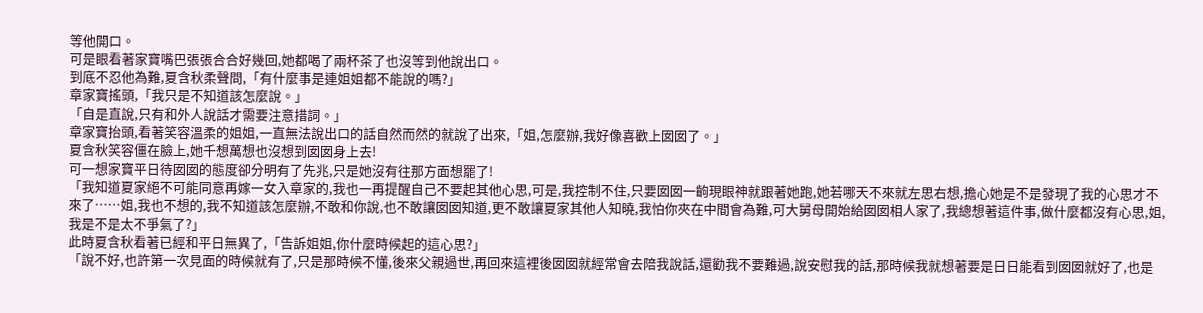等他開口。
可是眼看著家寶嘴巴張張合合好幾回,她都喝了兩杯茶了也沒等到他說出口。
到底不忍他為難,夏含秋柔聲問,「有什麼事是連姐姐都不能說的嗎?」
章家寶搖頭,「我只是不知道該怎麼說。」
「自是直說,只有和外人說話才需要注意措詞。」
章家寶抬頭,看著笑容溫柔的姐姐,一直無法說出口的話自然而然的就說了出來,「姐,怎麼辦,我好像喜歡上囡囡了。」
夏含秋笑容僵在臉上,她千想萬想也沒想到囡囡身上去!
可一想家寶平日待囡囡的態度卻分明有了先兆,只是她沒有往那方面想罷了!
「我知道夏家絕不可能同意再嫁一女入章家的,我也一再提醒自己不要起其他心思,可是,我控制不住,只要囡囡一齣現眼神就跟著她跑,她若哪天不來就左思右想,擔心她是不是發現了我的心思才不來了……姐,我也不想的,我不知道該怎麼辦,不敢和你說,也不敢讓囡囡知道,更不敢讓夏家其他人知曉,我怕你夾在中間會為難,可大舅母開始給囡囡相人家了,我總想著這件事,做什麼都沒有心思,姐,我是不是太不爭氣了?」
此時夏含秋看著已經和平日無異了,「告訴姐姐,你什麼時候起的這心思?」
「說不好,也許第一次見面的時候就有了,只是那時候不懂,後來父親過世,再回來這裡後囡囡就經常會去陪我說話,還勸我不要難過,說安慰我的話,那時候我就想著要是日日能看到囡囡就好了,也是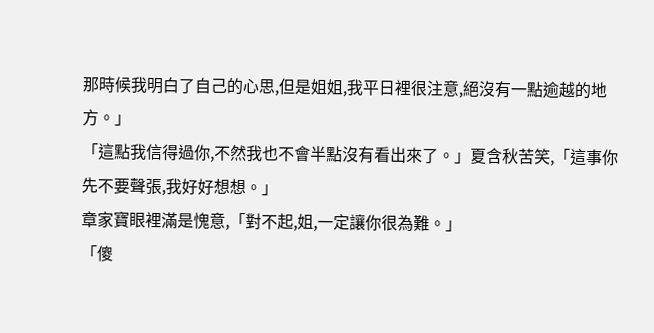那時候我明白了自己的心思,但是姐姐,我平日裡很注意,絕沒有一點逾越的地方。」
「這點我信得過你,不然我也不會半點沒有看出來了。」夏含秋苦笑,「這事你先不要聲張,我好好想想。」
章家寶眼裡滿是愧意,「對不起,姐,一定讓你很為難。」
「傻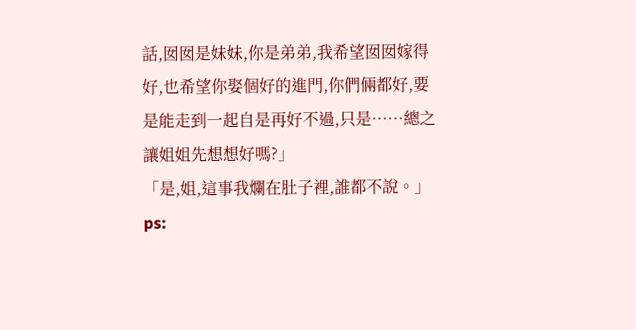話,囡囡是妹妹,你是弟弟,我希望囡囡嫁得好,也希望你娶個好的進門,你們倆都好,要是能走到一起自是再好不過,只是……總之讓姐姐先想想好嗎?」
「是,姐,這事我爛在肚子裡,誰都不說。」
ps: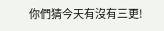你們猜今天有沒有三更!